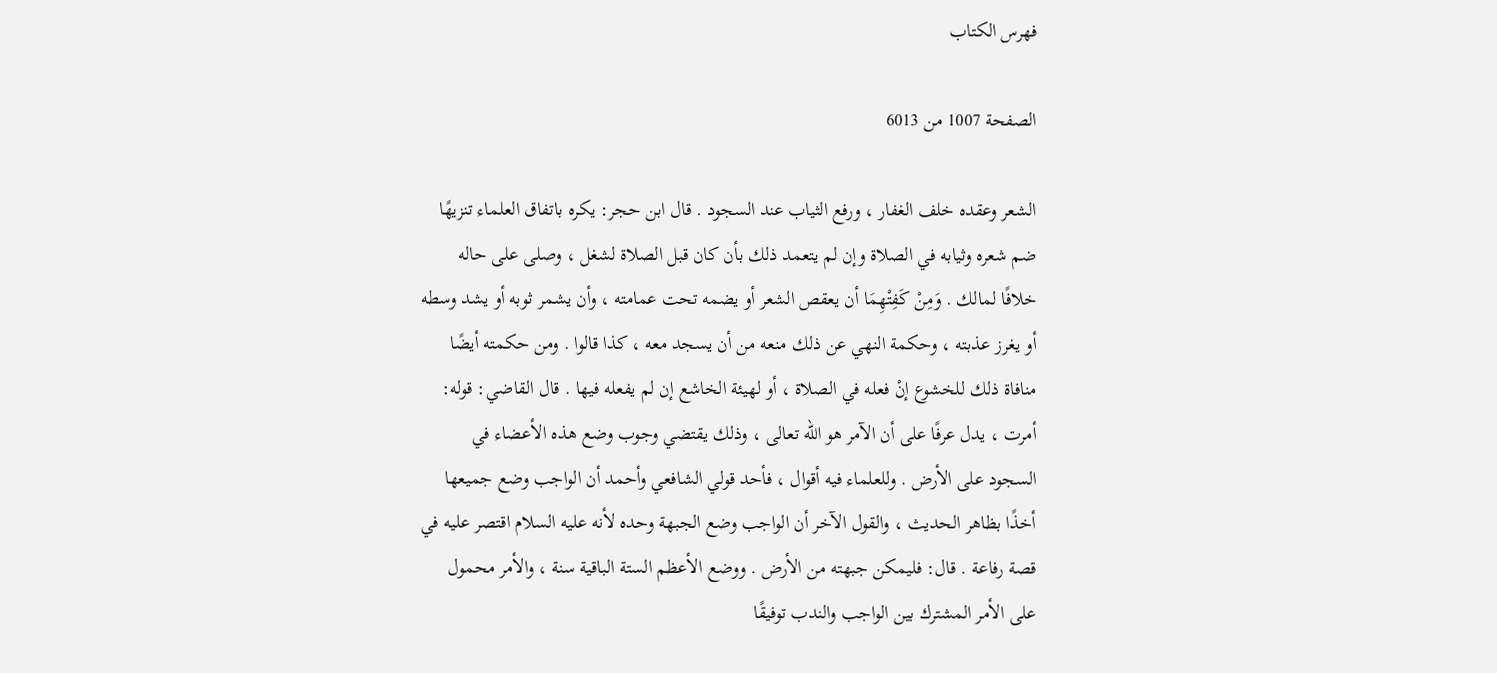فهرس الكتاب

الصفحة 1007 من 6013

الشعر وعقده خلف الغفار ، ورفع الثياب عند السجود . قال ابن حجر: يكره باتفاق العلماء تنزيهًا ضم شعره وثيابه في الصلاة وإن لم يتعمد ذلك بأن كان قبل الصلاة لشغل ، وصلى على حاله خلافًا لمالك . وَمِنْ كَفِتْهِمَا أن يعقص الشعر أو يضمه تحت عمامته ، وأن يشمر ثوبه أو يشد وسطه أو يغرز عذبته ، وحكمة النهي عن ذلك منعه من أن يسجد معه ، كذا قالوا . ومن حكمته أيضًا منافاة ذلك للخشوع إنْ فعله في الصلاة ، أو لهيئة الخاشع إن لم يفعله فيها . قال القاضي: قوله: أمرت ، يدل عرفًا على أن الآمر هو الله تعالى ، وذلك يقتضي وجوب وضع هذه الأعضاء في السجود على الأرض . وللعلماء فيه أقوال ، فأحد قولي الشافعي وأحمد أن الواجب وضع جميعها أخذًا بظاهر الحديث ، والقول الآخر أن الواجب وضع الجبهة وحده لأنه عليه السلام اقتصر عليه في قصة رفاعة . قال: فليمكن جبهته من الأرض . ووضع الأعظم الستة الباقية سنة ، والأمر محمول على الأمر المشترك بين الواجب والندب توفيقًا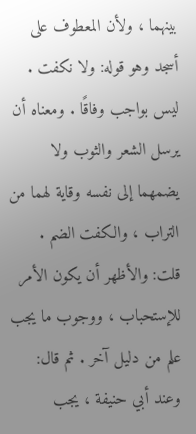بينهما ، ولأن المعطوف على أسجد وهو قوله: ولا نكفت . ليس بواجب وفاقًا . ومعناه أن يرسل الشعر والثوب ولا يضمهما إلى نفسه وقاية لهما من التراب ، والكفت الضم . قلت: والأظهر أن يكون الأمر للإستحباب ، ووجوب ما يجب علم من دليل آخر . ثم قال: وعند أبي حنيفة ، يجب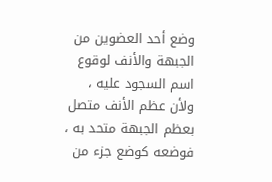وضع أحد العضوين من الجبهة والأنف لوقوع اسم السجود عليه ، ولأن عظم الأنف متصل بعظم الجبهة متحد به ، فوضعه كوضع جزء من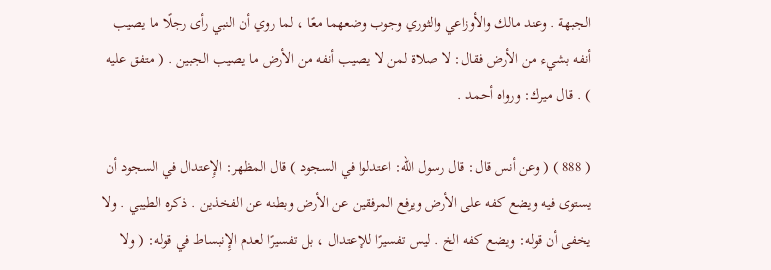الجبهة . وعند مالك والأوزاعي والثوري وجوب وضعهما معًا ، لما روي أن النبي رأى رجلًا ما يصيب أنفه بشيء من الأرض فقال: لا صلاة لمن لا يصيب أنفه من الأرض ما يصيب الجبين . ( متفق عليه ) . قال ميرك: ورواه أحمد .

( 888 ) ( وعن أنس قال: قال رسول الله: اعتدلوا في السجود ) قال المظهر: الإِعتدال في السجود أن يستوى فيه ويضع كفه على الأرض ويرفع المرفقين عن الأرض وبطنه عن الفخذين . ذكره الطيبي . ولا يخفى أن قوله: ويضع كفه الخ . ليس تفسيرًا للإعتدال ، بل تفسيرًا لعدم الإِنبساط في قوله: ( ولا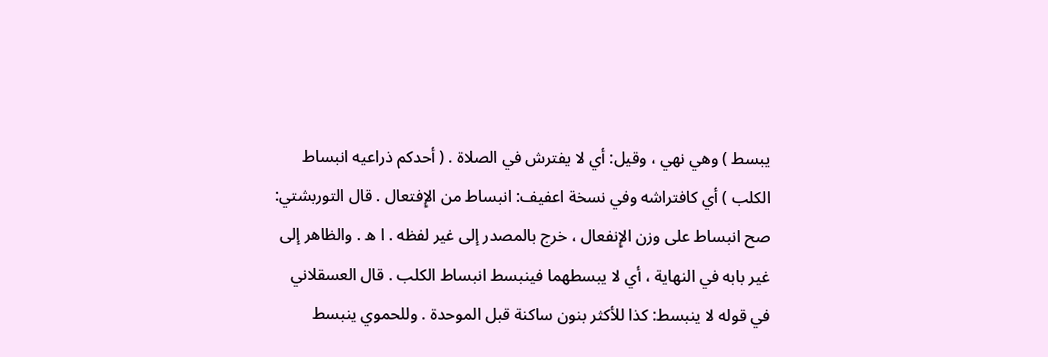يبسط ) وهي نهي ، وقيل: أي لا يفترش في الصلاة . ( أحدكم ذراعيه انبساط الكلب ) أي كافتراشه وفي نسخة اعفيف: انبساط من الإِفتعال . قال التوربشتي: صح انبساط على وزن الإِنفعال ، خرج بالمصدر إلى غير لفظه . ا ه . والظاهر إلى غير بابه في النهاية ، أي لا يبسطهما فينبسط انبساط الكلب . قال العسقلاني في قوله لا ينبسط: كذا للأكثر بنون ساكنة قبل الموحدة . وللحموي ينبسط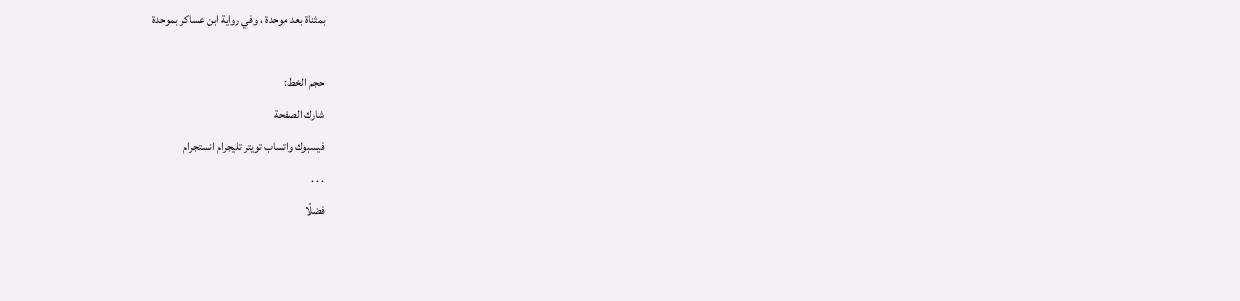بمثناة بعد موحدة ، وفي رواية ابن عساكر بموحدة

حجم الخط:
شارك الصفحة
فيسبوك واتساب تويتر تليجرام انستجرام
. . .
فضلًا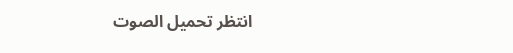انتظر تحميل الصوت